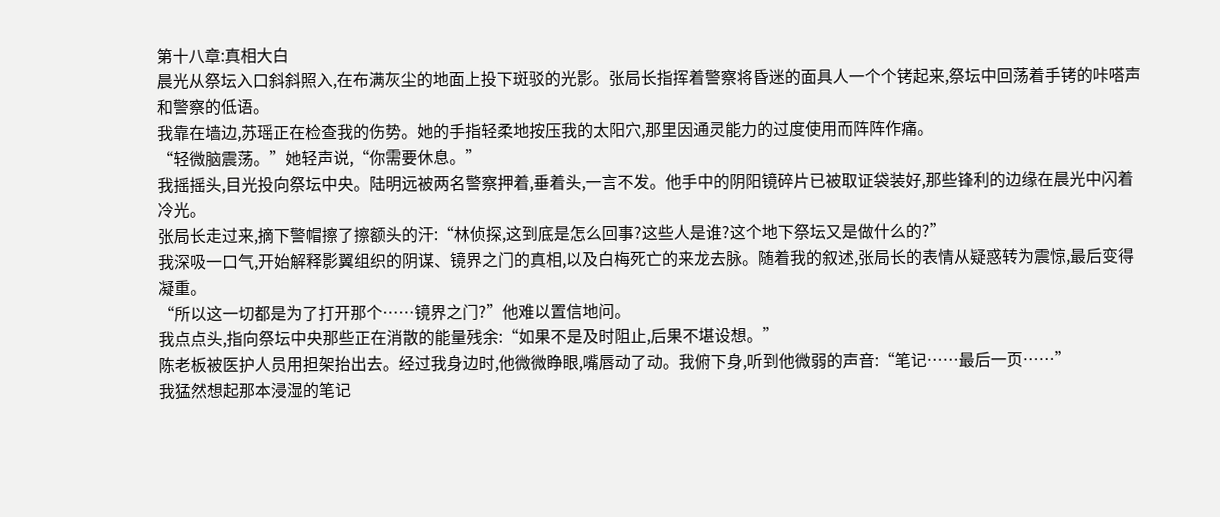第十八章:真相大白
晨光从祭坛入口斜斜照入,在布满灰尘的地面上投下斑驳的光影。张局长指挥着警察将昏迷的面具人一个个铐起来,祭坛中回荡着手铐的咔嗒声和警察的低语。
我靠在墙边,苏瑶正在检查我的伤势。她的手指轻柔地按压我的太阳穴,那里因通灵能力的过度使用而阵阵作痛。
“轻微脑震荡。”她轻声说,“你需要休息。”
我摇摇头,目光投向祭坛中央。陆明远被两名警察押着,垂着头,一言不发。他手中的阴阳镜碎片已被取证袋装好,那些锋利的边缘在晨光中闪着冷光。
张局长走过来,摘下警帽擦了擦额头的汗:“林侦探,这到底是怎么回事?这些人是谁?这个地下祭坛又是做什么的?”
我深吸一口气,开始解释影翼组织的阴谋、镜界之门的真相,以及白梅死亡的来龙去脉。随着我的叙述,张局长的表情从疑惑转为震惊,最后变得凝重。
“所以这一切都是为了打开那个……镜界之门?”他难以置信地问。
我点点头,指向祭坛中央那些正在消散的能量残余:“如果不是及时阻止,后果不堪设想。”
陈老板被医护人员用担架抬出去。经过我身边时,他微微睁眼,嘴唇动了动。我俯下身,听到他微弱的声音:“笔记……最后一页……”
我猛然想起那本浸湿的笔记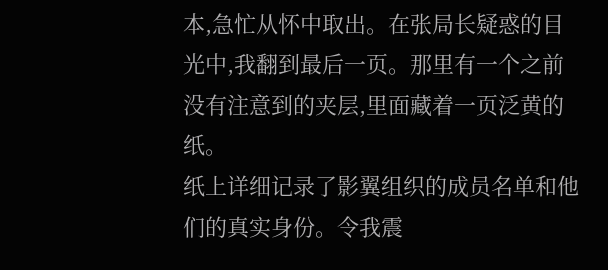本,急忙从怀中取出。在张局长疑惑的目光中,我翻到最后一页。那里有一个之前没有注意到的夹层,里面藏着一页泛黄的纸。
纸上详细记录了影翼组织的成员名单和他们的真实身份。令我震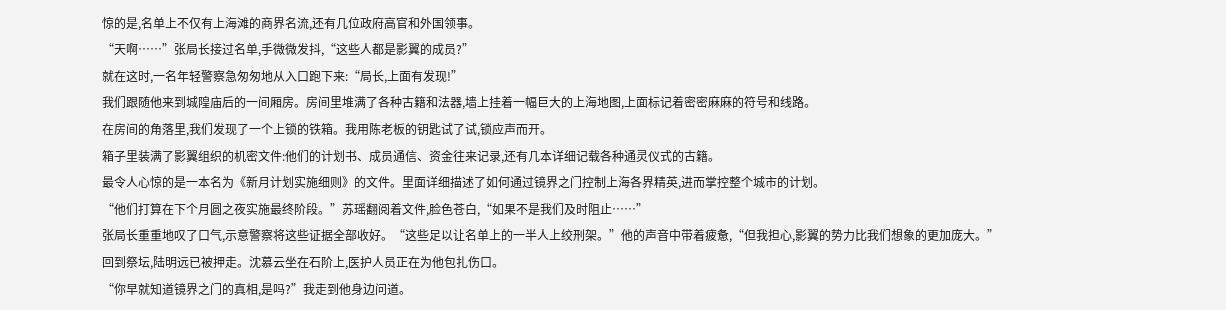惊的是,名单上不仅有上海滩的商界名流,还有几位政府高官和外国领事。
“天啊……”张局长接过名单,手微微发抖,“这些人都是影翼的成员?”
就在这时,一名年轻警察急匆匆地从入口跑下来:“局长,上面有发现!”
我们跟随他来到城隍庙后的一间厢房。房间里堆满了各种古籍和法器,墙上挂着一幅巨大的上海地图,上面标记着密密麻麻的符号和线路。
在房间的角落里,我们发现了一个上锁的铁箱。我用陈老板的钥匙试了试,锁应声而开。
箱子里装满了影翼组织的机密文件:他们的计划书、成员通信、资金往来记录,还有几本详细记载各种通灵仪式的古籍。
最令人心惊的是一本名为《新月计划实施细则》的文件。里面详细描述了如何通过镜界之门控制上海各界精英,进而掌控整个城市的计划。
“他们打算在下个月圆之夜实施最终阶段。”苏瑶翻阅着文件,脸色苍白,“如果不是我们及时阻止……”
张局长重重地叹了口气,示意警察将这些证据全部收好。“这些足以让名单上的一半人上绞刑架。”他的声音中带着疲惫,“但我担心,影翼的势力比我们想象的更加庞大。”
回到祭坛,陆明远已被押走。沈慕云坐在石阶上,医护人员正在为他包扎伤口。
“你早就知道镜界之门的真相,是吗?”我走到他身边问道。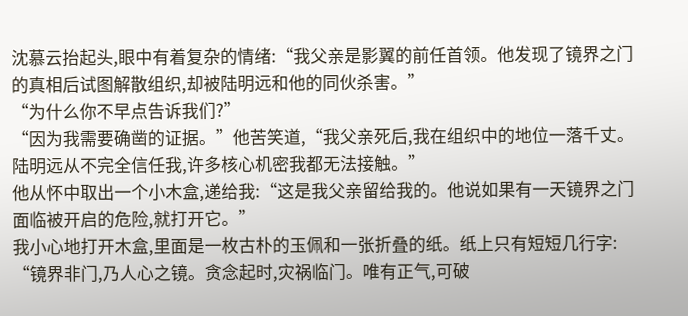沈慕云抬起头,眼中有着复杂的情绪:“我父亲是影翼的前任首领。他发现了镜界之门的真相后试图解散组织,却被陆明远和他的同伙杀害。”
“为什么你不早点告诉我们?”
“因为我需要确凿的证据。”他苦笑道,“我父亲死后,我在组织中的地位一落千丈。陆明远从不完全信任我,许多核心机密我都无法接触。”
他从怀中取出一个小木盒,递给我:“这是我父亲留给我的。他说如果有一天镜界之门面临被开启的危险,就打开它。”
我小心地打开木盒,里面是一枚古朴的玉佩和一张折叠的纸。纸上只有短短几行字:
“镜界非门,乃人心之镜。贪念起时,灾祸临门。唯有正气,可破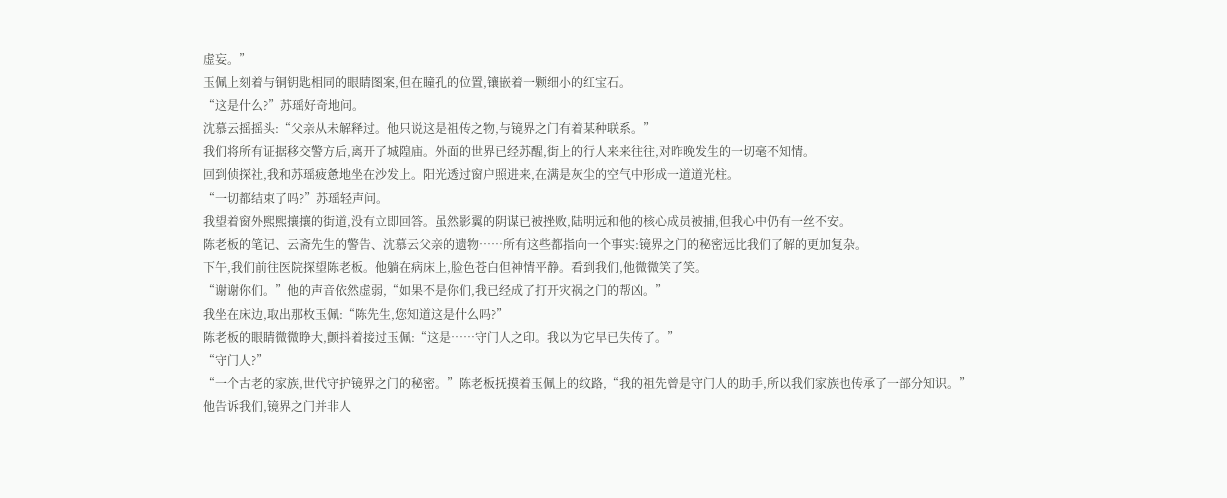虚妄。”
玉佩上刻着与铜钥匙相同的眼睛图案,但在瞳孔的位置,镶嵌着一颗细小的红宝石。
“这是什么?”苏瑶好奇地问。
沈慕云摇摇头:“父亲从未解释过。他只说这是祖传之物,与镜界之门有着某种联系。”
我们将所有证据移交警方后,离开了城隍庙。外面的世界已经苏醒,街上的行人来来往往,对昨晚发生的一切毫不知情。
回到侦探社,我和苏瑶疲惫地坐在沙发上。阳光透过窗户照进来,在满是灰尘的空气中形成一道道光柱。
“一切都结束了吗?”苏瑶轻声问。
我望着窗外熙熙攘攘的街道,没有立即回答。虽然影翼的阴谋已被挫败,陆明远和他的核心成员被捕,但我心中仍有一丝不安。
陈老板的笔记、云斋先生的警告、沈慕云父亲的遗物……所有这些都指向一个事实:镜界之门的秘密远比我们了解的更加复杂。
下午,我们前往医院探望陈老板。他躺在病床上,脸色苍白但神情平静。看到我们,他微微笑了笑。
“谢谢你们。”他的声音依然虚弱,“如果不是你们,我已经成了打开灾祸之门的帮凶。”
我坐在床边,取出那枚玉佩:“陈先生,您知道这是什么吗?”
陈老板的眼睛微微睁大,颤抖着接过玉佩:“这是……守门人之印。我以为它早已失传了。”
“守门人?”
“一个古老的家族,世代守护镜界之门的秘密。”陈老板抚摸着玉佩上的纹路,“我的祖先曾是守门人的助手,所以我们家族也传承了一部分知识。”
他告诉我们,镜界之门并非人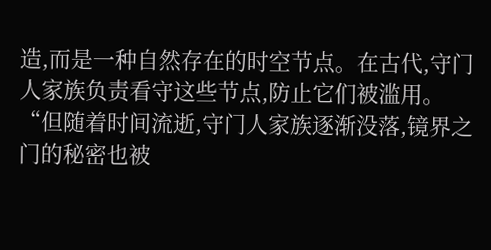造,而是一种自然存在的时空节点。在古代,守门人家族负责看守这些节点,防止它们被滥用。
“但随着时间流逝,守门人家族逐渐没落,镜界之门的秘密也被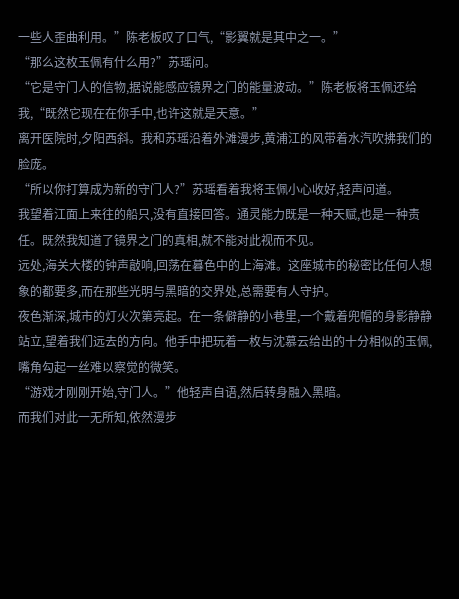一些人歪曲利用。”陈老板叹了口气,“影翼就是其中之一。”
“那么这枚玉佩有什么用?”苏瑶问。
“它是守门人的信物,据说能感应镜界之门的能量波动。”陈老板将玉佩还给我,“既然它现在在你手中,也许这就是天意。”
离开医院时,夕阳西斜。我和苏瑶沿着外滩漫步,黄浦江的风带着水汽吹拂我们的脸庞。
“所以你打算成为新的守门人?”苏瑶看着我将玉佩小心收好,轻声问道。
我望着江面上来往的船只,没有直接回答。通灵能力既是一种天赋,也是一种责任。既然我知道了镜界之门的真相,就不能对此视而不见。
远处,海关大楼的钟声敲响,回荡在暮色中的上海滩。这座城市的秘密比任何人想象的都要多,而在那些光明与黑暗的交界处,总需要有人守护。
夜色渐深,城市的灯火次第亮起。在一条僻静的小巷里,一个戴着兜帽的身影静静站立,望着我们远去的方向。他手中把玩着一枚与沈慕云给出的十分相似的玉佩,嘴角勾起一丝难以察觉的微笑。
“游戏才刚刚开始,守门人。”他轻声自语,然后转身融入黑暗。
而我们对此一无所知,依然漫步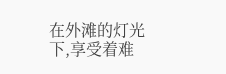在外滩的灯光下,享受着难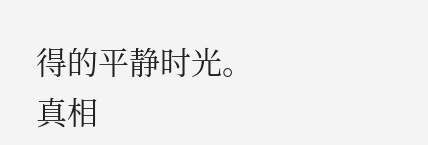得的平静时光。真相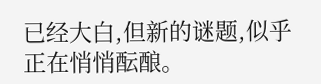已经大白,但新的谜题,似乎正在悄悄酝酿。